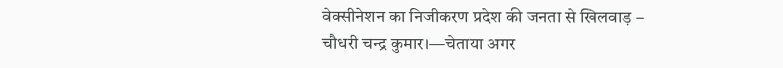वेक्सीनेशन का निजीकरण प्रदेश की जनता से खिलवाड़ – चौधरी चन्द्र कुमार।—चेताया अगर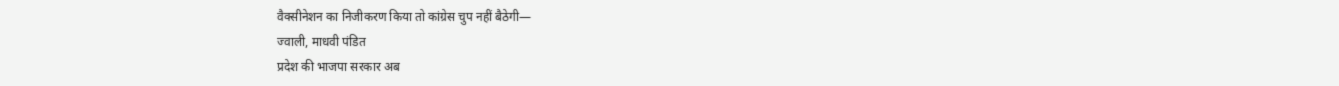वैक्सीनेशन का निजीकरण किया तो कांग्रेस चुप नहीं बैठेगी—
ज्वाली, माधवी पंडित
प्रदेश की भाजपा सरकार अब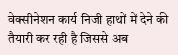वेक्सीनेशन कार्य निजी हाथों में देने की तैयारी कर रही है जिससे अब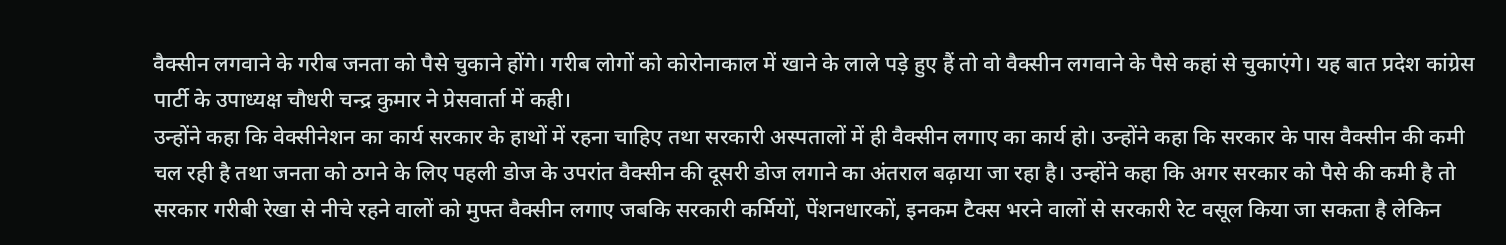वैक्सीन लगवाने के गरीब जनता को पैसे चुकाने होंगे। गरीब लोगों को कोरोनाकाल में खाने के लाले पड़े हुए हैं तो वो वैक्सीन लगवाने के पैसे कहां से चुकाएंगे। यह बात प्रदेश कांग्रेस पार्टी के उपाध्यक्ष चौधरी चन्द्र कुमार ने प्रेसवार्ता में कही।
उन्होंने कहा कि वेक्सीनेशन का कार्य सरकार के हाथों में रहना चाहिए तथा सरकारी अस्पतालों में ही वैक्सीन लगाए का कार्य हो। उन्होंने कहा कि सरकार के पास वैक्सीन की कमी चल रही है तथा जनता को ठगने के लिए पहली डोज के उपरांत वैक्सीन की दूसरी डोज लगाने का अंतराल बढ़ाया जा रहा है। उन्होंने कहा कि अगर सरकार को पैसे की कमी है तो सरकार गरीबी रेखा से नीचे रहने वालों को मुफ्त वैक्सीन लगाए जबकि सरकारी कर्मियों, पेंशनधारकों, इनकम टैक्स भरने वालों से सरकारी रेट वसूल किया जा सकता है लेकिन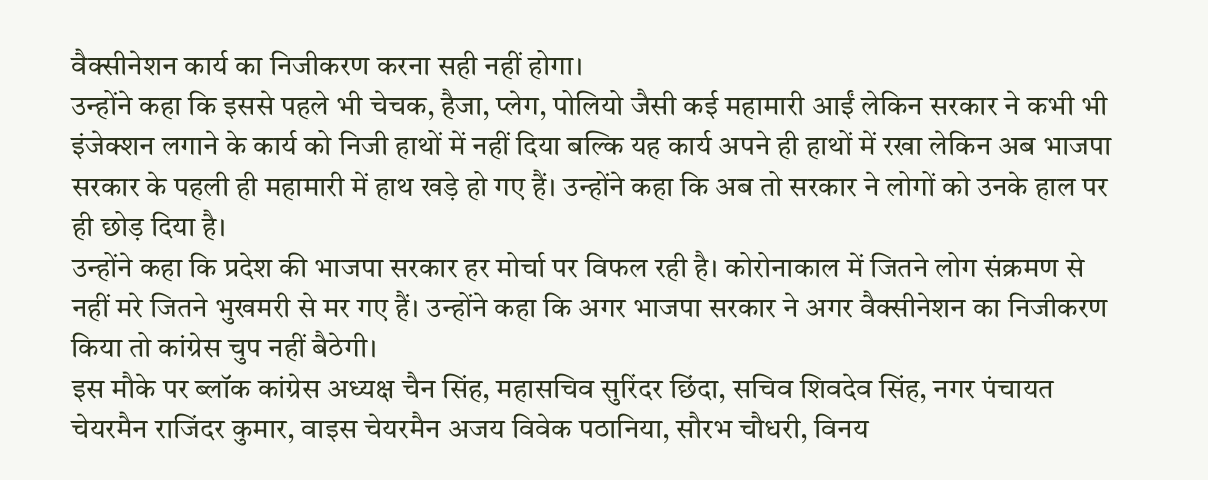वैक्सीनेशन कार्य का निजीकरण करना सही नहीं होगा।
उन्होंने कहा कि इससे पहले भी चेचक, हैजा, प्लेग, पोलियो जैसी कई महामारी आईं लेकिन सरकार ने कभी भी इंजेक्शन लगाने के कार्य को निजी हाथों में नहीं दिया बल्कि यह कार्य अपने ही हाथों में रखा लेकिन अब भाजपा सरकार के पहली ही महामारी में हाथ खड़े हो गए हैं। उन्होंने कहा कि अब तो सरकार ने लोगों को उनके हाल पर ही छोड़ दिया है।
उन्होंने कहा कि प्रदेश की भाजपा सरकार हर मोर्चा पर विफल रही है। कोरोनाकाल में जितने लोग संक्रमण से नहीं मरे जितने भुखमरी से मर गए हैं। उन्होंने कहा कि अगर भाजपा सरकार ने अगर वैक्सीनेशन का निजीकरण किया तो कांग्रेस चुप नहीं बैठेगी।
इस मौके पर ब्लॉक कांग्रेस अध्यक्ष चैन सिंह, महासचिव सुरिंदर छिंदा, सचिव शिवदेव सिंह, नगर पंचायत चेयरमैन राजिंदर कुमार, वाइस चेयरमैन अजय विवेक पठानिया, सौरभ चौधरी, विनय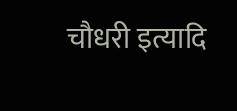चौधरी इत्यादि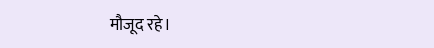मौजूद रहे।